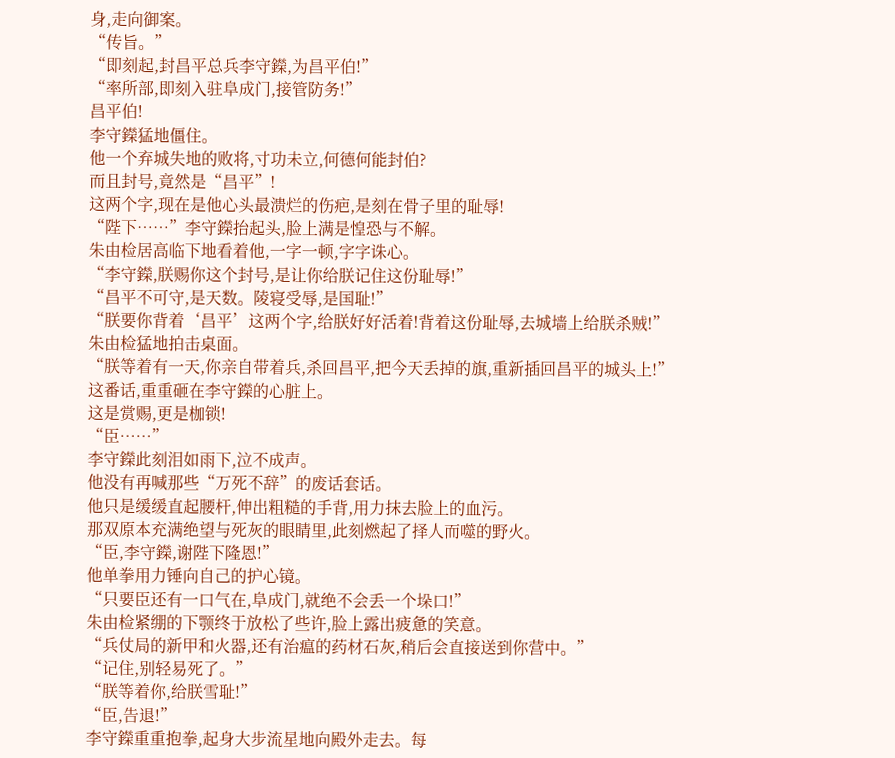身,走向御案。
“传旨。”
“即刻起,封昌平总兵李守鑅,为昌平伯!”
“率所部,即刻入驻阜成门,接管防务!”
昌平伯!
李守鑅猛地僵住。
他一个弃城失地的败将,寸功未立,何德何能封伯?
而且封号,竟然是“昌平”!
这两个字,现在是他心头最溃烂的伤疤,是刻在骨子里的耻辱!
“陛下……”李守鑅抬起头,脸上满是惶恐与不解。
朱由检居高临下地看着他,一字一顿,字字诛心。
“李守鑅,朕赐你这个封号,是让你给朕记住这份耻辱!”
“昌平不可守,是天数。陵寝受辱,是国耻!”
“朕要你背着‘昌平’这两个字,给朕好好活着!背着这份耻辱,去城墙上给朕杀贼!”
朱由检猛地拍击桌面。
“朕等着有一天,你亲自带着兵,杀回昌平,把今天丢掉的旗,重新插回昌平的城头上!”
这番话,重重砸在李守鑅的心脏上。
这是赏赐,更是枷锁!
“臣……”
李守鑅此刻泪如雨下,泣不成声。
他没有再喊那些“万死不辞”的废话套话。
他只是缓缓直起腰杆,伸出粗糙的手背,用力抹去脸上的血污。
那双原本充满绝望与死灰的眼睛里,此刻燃起了择人而噬的野火。
“臣,李守鑅,谢陛下隆恩!”
他单拳用力锤向自己的护心镜。
“只要臣还有一口气在,阜成门,就绝不会丢一个垛口!”
朱由检紧绷的下颚终于放松了些许,脸上露出疲惫的笑意。
“兵仗局的新甲和火器,还有治瘟的药材石灰,稍后会直接送到你营中。”
“记住,别轻易死了。”
“朕等着你,给朕雪耻!”
“臣,告退!”
李守鑅重重抱拳,起身大步流星地向殿外走去。每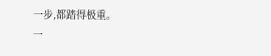一步,都踏得极重。
一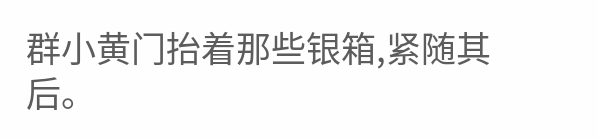群小黄门抬着那些银箱,紧随其后。